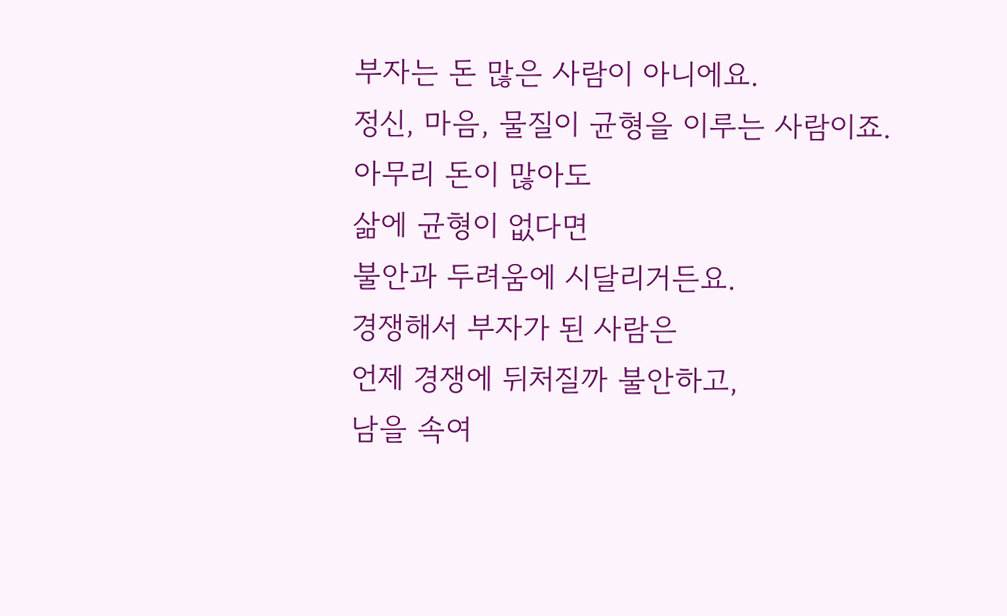부자는 돈 많은 사람이 아니에요.
정신, 마음, 물질이 균형을 이루는 사람이죠.
아무리 돈이 많아도
삶에 균형이 없다면
불안과 두려움에 시달리거든요.
경쟁해서 부자가 된 사람은
언제 경쟁에 뒤처질까 불안하고,
남을 속여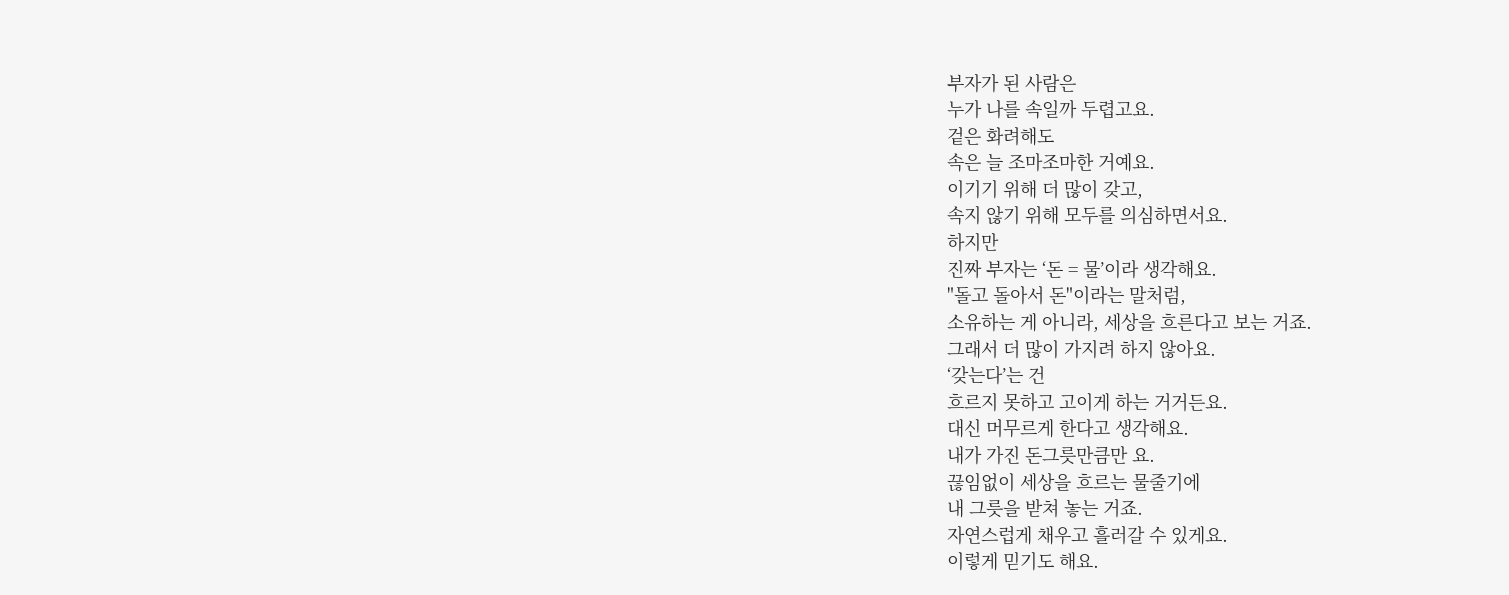부자가 된 사람은
누가 나를 속일까 두렵고요.
겉은 화려해도
속은 늘 조마조마한 거예요.
이기기 위해 더 많이 갖고,
속지 않기 위해 모두를 의심하면서요.
하지만
진짜 부자는 ‘돈 = 물’이라 생각해요.
"돌고 돌아서 돈"이라는 말처럼,
소유하는 게 아니라, 세상을 흐른다고 보는 거죠.
그래서 더 많이 가지려 하지 않아요.
‘갖는다’는 건
흐르지 못하고 고이게 하는 거거든요.
대신 머무르게 한다고 생각해요.
내가 가진 돈그릇만큼만 요.
끊임없이 세상을 흐르는 물줄기에
내 그릇을 받쳐 놓는 거죠.
자연스럽게 채우고 흘러갈 수 있게요.
이렇게 믿기도 해요.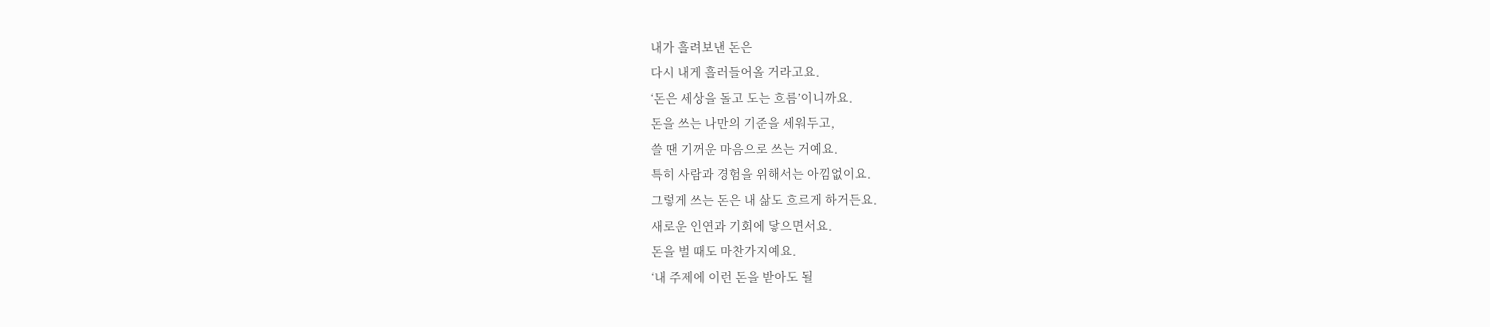내가 흘려보낸 돈은
다시 내게 흘러들어올 거라고요.
‘돈은 세상을 돌고 도는 흐름’이니까요.
돈을 쓰는 나만의 기준을 세워두고,
쓸 땐 기꺼운 마음으로 쓰는 거예요.
특히 사람과 경험을 위해서는 아낌없이요.
그렇게 쓰는 돈은 내 삶도 흐르게 하거든요.
새로운 인연과 기회에 닿으면서요.
돈을 벌 때도 마찬가지예요.
‘내 주제에 이런 돈을 받아도 될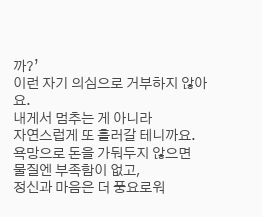까?’
이런 자기 의심으로 거부하지 않아요.
내게서 멈추는 게 아니라
자연스럽게 또 흘러갈 테니까요.
욕망으로 돈을 가둬두지 않으면
물질엔 부족함이 없고,
정신과 마음은 더 풍요로워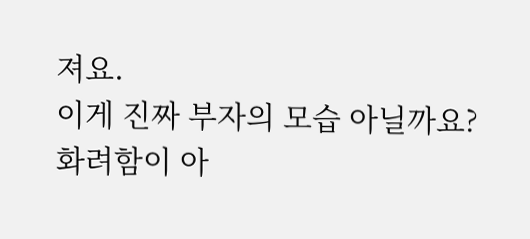져요.
이게 진짜 부자의 모습 아닐까요?
화려함이 아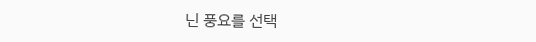닌 풍요를 선택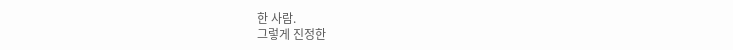한 사람.
그렇게 진정한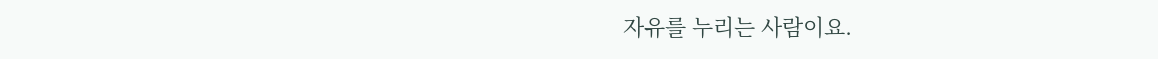자유를 누리는 사람이요.